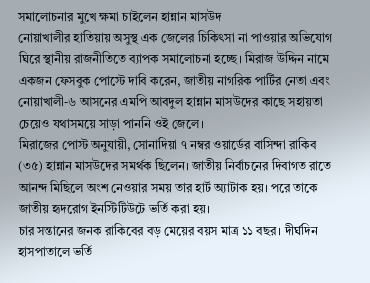সমালোচনার মুখে ক্ষমা চাইলেন হান্নান মাসউদ
নোয়াখালীর হাতিয়ায় অসুস্থ এক জেলের চিকিৎসা না পাওয়ার অভিযোগ ঘিরে স্থানীয় রাজনীতিতে ব্যাপক সমালোচনা হচ্ছে। মিরাজ উদ্দিন নামে একজন ফেসবুক পোস্টে দাবি করেন, জাতীয় নাগরিক পার্টির নেতা এবং নোয়াখালী-৬ আসনের এমপি আবদুল হান্নান মাসউদের কাছে সহায়তা চেয়েও যথাসময়ে সাড়া পাননি ওই জেলে।
মিরাজের পোস্ট অনুযায়ী, সোনাদিয়া ৭ নম্বর ওয়ার্ডের বাসিন্দা রাকিব (৩৫) হান্নান মাসউদের সমর্থক ছিলেন। জাতীয় নির্বাচনের দিবাগত রাতে আনন্দ মিছিলে অংশ নেওয়ার সময় তার হার্ট অ্যাটাক হয়। পরে তাকে জাতীয় হৃদরোগ ইনস্টিটিউটে ভর্তি করা হয়।
চার সন্তানের জনক রাকিবের বড় মেয়ের বয়স মাত্র ১১ বছর। দীর্ঘদিন হাসপাতালে ভর্তি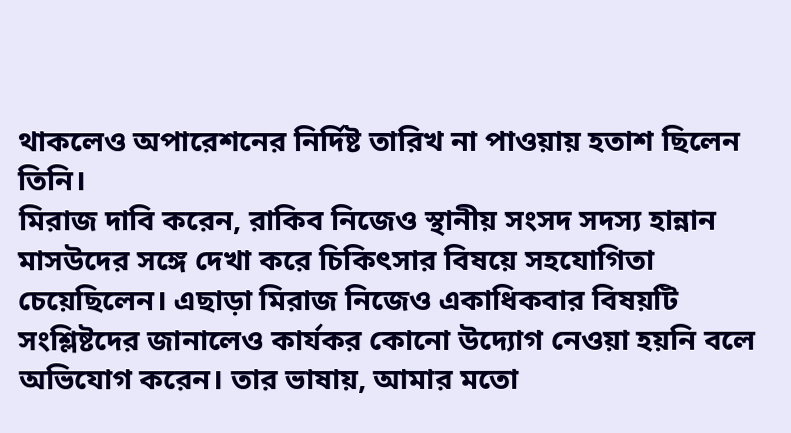থাকলেও অপারেশনের নির্দিষ্ট তারিখ না পাওয়ায় হতাশ ছিলেন তিনি।
মিরাজ দাবি করেন, রাকিব নিজেও স্থানীয় সংসদ সদস্য হান্নান মাসউদের সঙ্গে দেখা করে চিকিৎসার বিষয়ে সহযোগিতা চেয়েছিলেন। এছাড়া মিরাজ নিজেও একাধিকবার বিষয়টি সংশ্লিষ্টদের জানালেও কার্যকর কোনো উদ্যোগ নেওয়া হয়নি বলে অভিযোগ করেন। তার ভাষায়, আমার মতো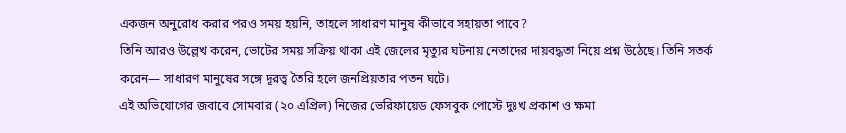একজন অনুরোধ করার পরও সময় হয়নি, তাহলে সাধারণ মানুষ কীভাবে সহায়তা পাবে?
তিনি আরও উল্লেখ করেন, ভোটের সময় সক্রিয় থাকা এই জেলের মৃত্যুর ঘটনায় নেতাদের দায়বদ্ধতা নিয়ে প্রশ্ন উঠেছে। তিনি সতর্ক করেন— সাধারণ মানুষের সঙ্গে দূরত্ব তৈরি হলে জনপ্রিয়তার পতন ঘটে।
এই অভিযোগের জবাবে সোমবার (২০ এপ্রিল) নিজের ভেরিফায়েড ফেসবুক পোস্টে দুঃখ প্রকাশ ও ক্ষমা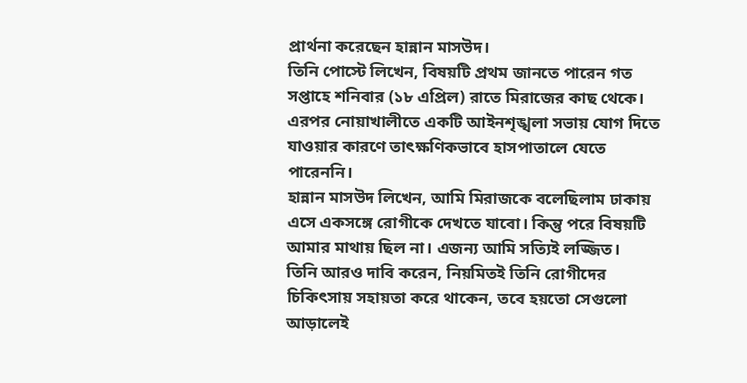প্রার্থনা করেছেন হান্নান মাসউদ।
তিনি পোস্টে লিখেন, বিষয়টি প্রথম জানতে পারেন গত সপ্তাহে শনিবার (১৮ এপ্রিল) রাতে মিরাজের কাছ থেকে। এরপর নোয়াখালীতে একটি আইনশৃঙ্খলা সভায় যোগ দিতে যাওয়ার কারণে তাৎক্ষণিকভাবে হাসপাতালে যেতে পারেননি।
হান্নান মাসউদ লিখেন, আমি মিরাজকে বলেছিলাম ঢাকায় এসে একসঙ্গে রোগীকে দেখতে যাবো। কিন্তু পরে বিষয়টি আমার মাথায় ছিল না। এজন্য আমি সত্যিই লজ্জিত।
তিনি আরও দাবি করেন, নিয়মিতই তিনি রোগীদের চিকিৎসায় সহায়তা করে থাকেন, তবে হয়তো সেগুলো আড়ালেই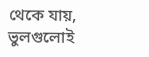থেকে যায়, ভুলগুলোই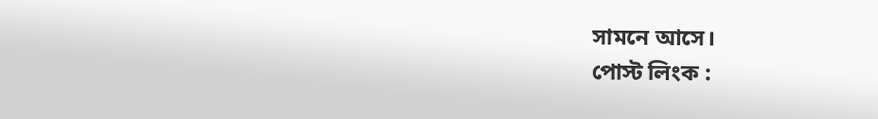সামনে আসে।
পোস্ট লিংক :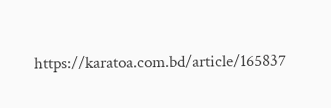https://karatoa.com.bd/article/165837